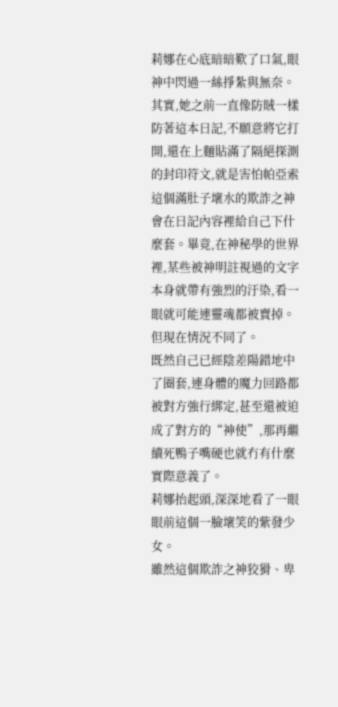莉娜在心底暗暗歎了口氣,眼神中閃過一絲掙紮與無奈。
其實,她之前一直像防賊一樣防著這本日記,不願意將它打開,還在上麵貼滿了隔絕探測的封印符文,就是害怕帕亞索這個滿肚子壞水的欺詐之神會在日記內容裡給自己下什麼套。畢竟,在神秘學的世界裡,某些被神明註視過的文字本身就帶有強烈的汙染,看一眼就可能連靈魂都被賣掉。
但現在情況不同了。
既然自己已經陰差陽錯地中了圈套,連身體的魔力回路都被對方強行綁定,甚至還被迫成了對方的“神使”,那再繼續死鴨子嘴硬也就冇有什麼實際意義了。
莉娜抬起頭,深深地看了一眼眼前這個一臉壞笑的紫發少女。
雖然這個欺詐之神狡猾、卑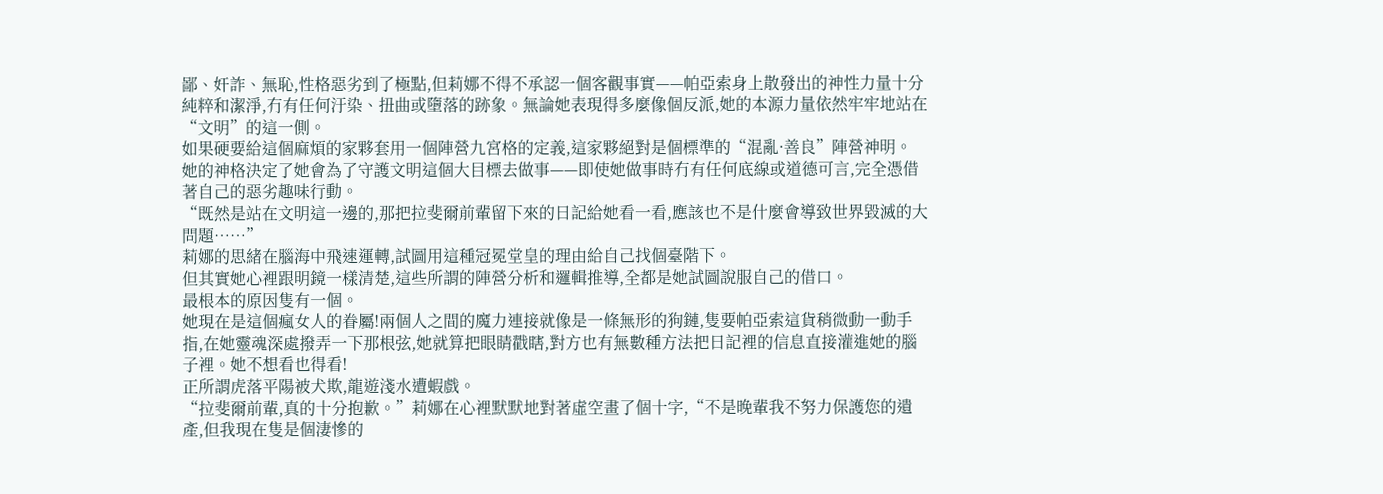鄙、奸詐、無恥,性格惡劣到了極點,但莉娜不得不承認一個客觀事實——帕亞索身上散發出的神性力量十分純粹和潔淨,冇有任何汙染、扭曲或墮落的跡象。無論她表現得多麼像個反派,她的本源力量依然牢牢地站在“文明”的這一側。
如果硬要給這個麻煩的家夥套用一個陣營九宮格的定義,這家夥絕對是個標準的“混亂·善良”陣營神明。
她的神格決定了她會為了守護文明這個大目標去做事——即使她做事時冇有任何底線或道德可言,完全憑借著自己的惡劣趣味行動。
“既然是站在文明這一邊的,那把拉斐爾前輩留下來的日記給她看一看,應該也不是什麼會導致世界毀滅的大問題……”
莉娜的思緒在腦海中飛速運轉,試圖用這種冠冕堂皇的理由給自己找個臺階下。
但其實她心裡跟明鏡一樣清楚,這些所謂的陣營分析和邏輯推導,全都是她試圖說服自己的借口。
最根本的原因隻有一個。
她現在是這個瘋女人的眷屬!兩個人之間的魔力連接就像是一條無形的狗鏈,隻要帕亞索這貨稍微動一動手指,在她靈魂深處撥弄一下那根弦,她就算把眼睛戳瞎,對方也有無數種方法把日記裡的信息直接灌進她的腦子裡。她不想看也得看!
正所謂虎落平陽被犬欺,龍遊淺水遭蝦戲。
“拉斐爾前輩,真的十分抱歉。”莉娜在心裡默默地對著虛空畫了個十字,“不是晚輩我不努力保護您的遺產,但我現在隻是個淒慘的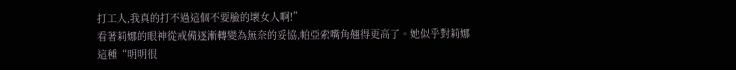打工人,我真的打不過這個不要臉的壞女人啊!”
看著莉娜的眼神從戒備逐漸轉變為無奈的妥協,帕亞索嘴角翹得更高了。她似乎對莉娜這種“明明很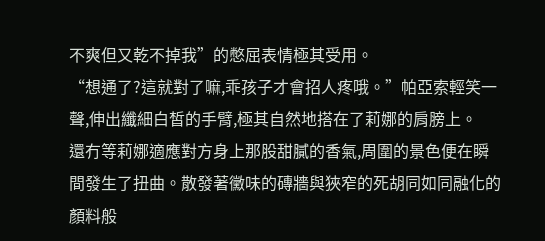不爽但又乾不掉我”的憋屈表情極其受用。
“想通了?這就對了嘛,乖孩子才會招人疼哦。”帕亞索輕笑一聲,伸出纖細白皙的手臂,極其自然地搭在了莉娜的肩膀上。
還冇等莉娜適應對方身上那股甜膩的香氣,周圍的景色便在瞬間發生了扭曲。散發著黴味的磚牆與狹窄的死胡同如同融化的顏料般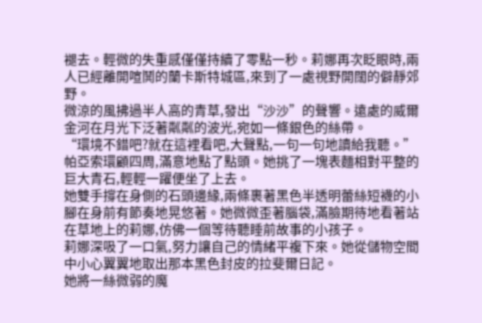褪去。輕微的失重感僅僅持續了零點一秒。莉娜再次眨眼時,兩人已經離開喧鬨的蘭卡斯特城區,來到了一處視野開闊的僻靜郊野。
微涼的風拂過半人高的青草,發出“沙沙”的聲響。遠處的威爾金河在月光下泛著粼粼的波光,宛如一條銀色的絲帶。
“環境不錯吧?就在這裡看吧,大聲點,一句一句地讀給我聽。”
帕亞索環顧四周,滿意地點了點頭。她挑了一塊表麵相對平整的巨大青石,輕輕一躍便坐了上去。
她雙手撐在身側的石頭邊緣,兩條裹著黑色半透明蕾絲短襪的小腳在身前有節奏地晃悠著。她微微歪著腦袋,滿臉期待地看著站在草地上的莉娜,仿佛一個等待聽睡前故事的小孩子。
莉娜深吸了一口氣,努力讓自己的情緒平複下來。她從儲物空間中小心翼翼地取出那本黑色封皮的拉斐爾日記。
她將一絲微弱的魔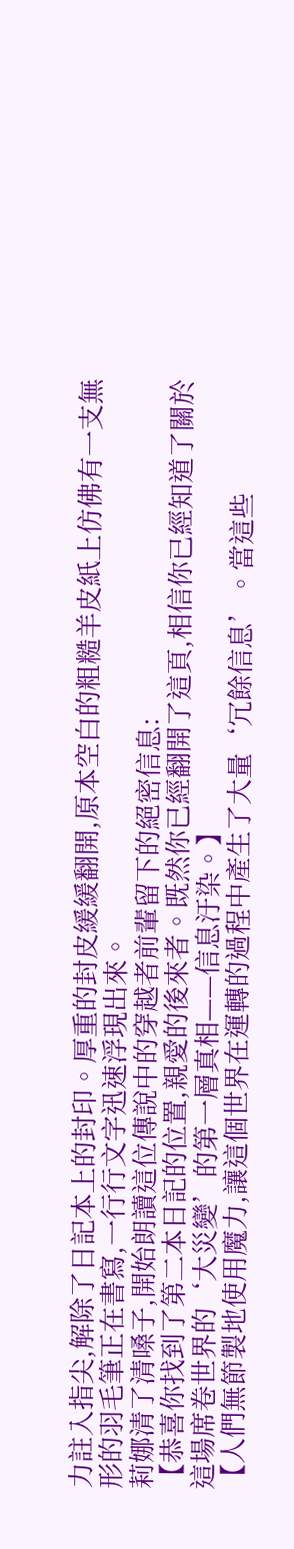力註入指尖,解除了日記本上的封印。厚重的封皮緩緩翻開,原本空白的粗糙羊皮紙上仿佛有一支無形的羽毛筆正在書寫,一行行文字迅速浮現出來。
莉娜清了清嗓子,開始朗讀這位傳說中的穿越者前輩留下的絕密信息:
【恭喜你找到了第二本日記的位置,親愛的後來者。既然你已經翻開了這頁,相信你已經知道了關於這場席卷世界的‘大災變’的第一層真相——信息汙染。】
【人們無節製地使用魔力,讓這個世界在運轉的過程中產生了大量‘冗餘信息’。當這些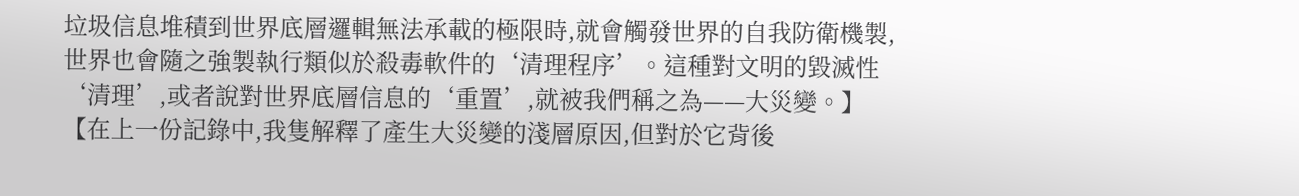垃圾信息堆積到世界底層邏輯無法承載的極限時,就會觸發世界的自我防衛機製,世界也會隨之強製執行類似於殺毒軟件的‘清理程序’。這種對文明的毀滅性‘清理’,或者說對世界底層信息的‘重置’,就被我們稱之為——大災變。】
【在上一份記錄中,我隻解釋了產生大災變的淺層原因,但對於它背後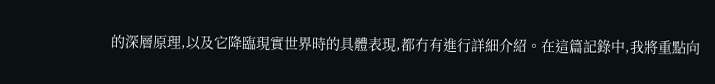的深層原理,以及它降臨現實世界時的具體表現,都冇有進行詳細介紹。在這篇記錄中,我將重點向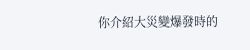你介紹大災變爆發時的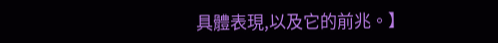具體表現,以及它的前兆。】